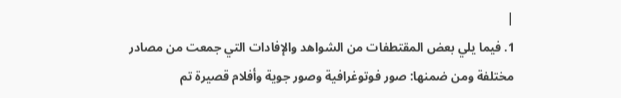|
1. فيما يلي بعض المقتطفات من الشواهد والإفادات التي جمعت من مصادر مختلفة ومن ضمنها: صور فوتوغرافية وصور جوية وأفلام قصيرة تم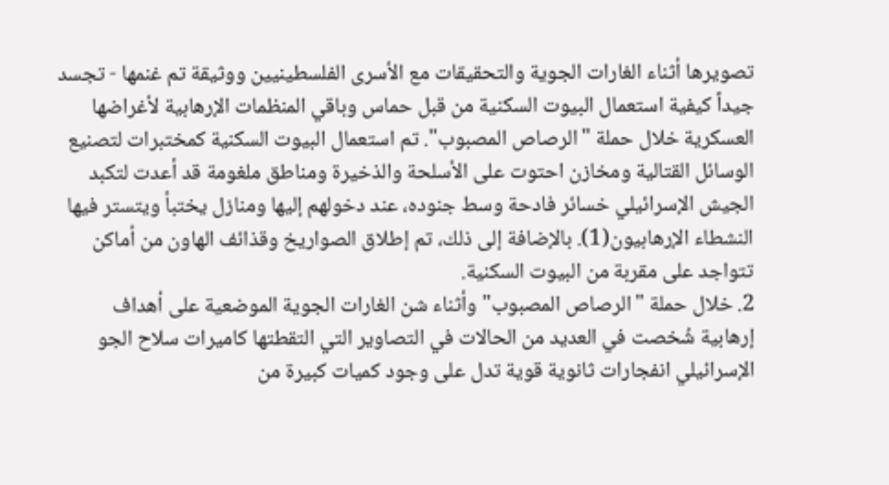تصويرها أثناء الغارات الجوية والتحقيقات مع الأسرى الفلسطينيين ووثيقة تم غنمها - تجسد جيداً كيفية استعمال البيوت السكنية من قبل حماس وباقي المنظمات الإرهابية لأغراضها العسكرية خلال حملة "الرصاص المصبوب". تم استعمال البيوت السكنية كمختبرات لتصنيع الوسائل القتالية ومخازن احتوت على الأسلحة والذخيرة ومناطق ملغومة قد أعدت لتكبد الجيش الإسرائيلي خسائر فادحة وسط جنوده، عند دخولهم إليها ومنازل يختبأ ويتستر فيها النشطاء الإرهابيون(1). بالإضافة إلى ذلك، تم إطلاق الصواريخ وقذائف الهاون من أماكن تتواجد على مقربة من البيوت السكنية.
2. خلال حملة "الرصاص المصبوب" وأثناء شن الغارات الجوية الموضعية على أهداف إرهابية شُخصت في العديد من الحالات في التصاوير التي التقطتها كاميرات سلاح الجو الإسرائيلي انفجارات ثانوية قوية تدل على وجود كميات كبيرة من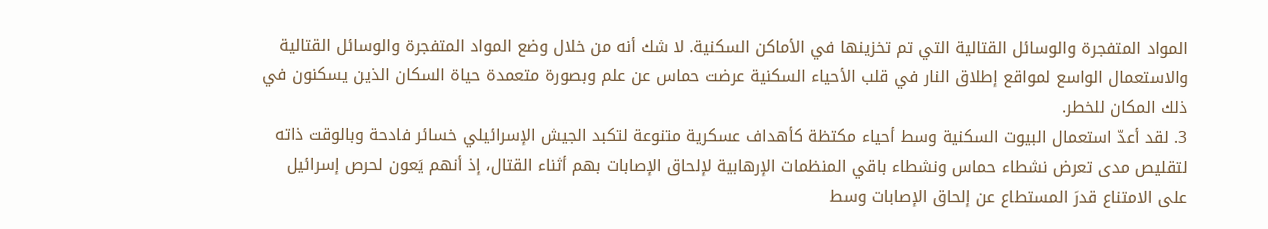المواد المتفجرة والوسائل القتالية التي تم تخزينها في الأماكن السكنية. لا شك أنه من خلال وضع المواد المتفجرة والوسائل القتالية والاستعمال الواسع لمواقع إطلاق النار في قلب الأحياء السكنية عرضت حماس عن علم وبصورة متعمدة حياة السكان الذين يسكنون في ذلك المكان للخطر.
3. لقد أعدّ استعمال البيوت السكنية وسط أحياء مكتظة كأهداف عسكرية متنوعة لتكبد الجيش الإسرائيلي خسائر فادحة وبالوقت ذاته لتقليص مدى تعرض نشطاء حماس ونشطاء باقي المنظمات الإرهابية لإلحاق الإصابات بهم أثناء القتال، إذ أنهم يَعون لحرص إسرائيل على الامتناع قدرَ المستطاع عن إلحاق الإصابات وسط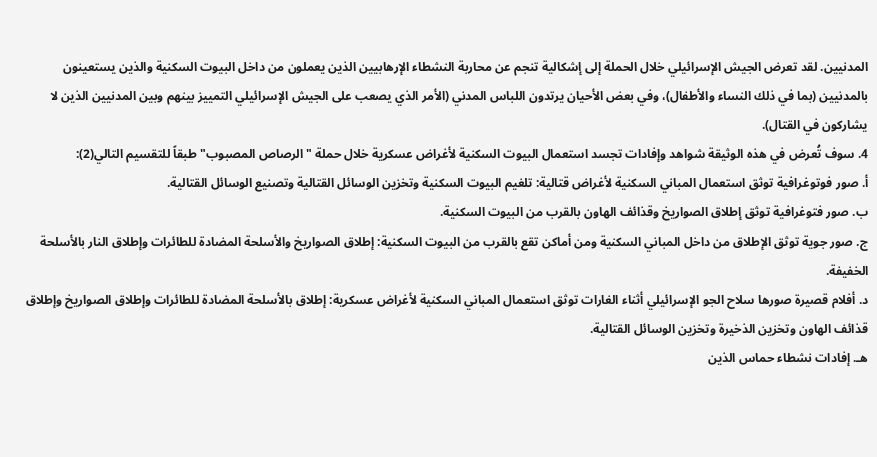المدنيين. لقد تعرض الجيش الإسرائيلي خلال الحملة إلى إشكالية تنجم عن محاربة النشطاء الإرهابيين الذين يعملون من داخل البيوت السكنية والذين يستعينون بالمدنيين (بما في ذلك النساء والأطفال)، وفي بعض الأحيان يرتدون اللباس المدني (الأمر الذي يصعب على الجيش الإسرائيلي التمييز بينهم وبين المدنيين الذين لا يشاركون في القتال).
4. سوف تُعرض في هذه الوثيقة شواهد وإفادات تجسد استعمال البيوت السكنية لأغراض عسكرية خلال حملة "الرصاص المصبوب" طبقاً للتقسيم التالي(2):
أ. صور فوتوغرافية توثق استعمال المباني السكنية لأغراض قتالية: تلغيم البيوت السكنية وتخزين الوسائل القتالية وتصنيع الوسائل القتالية.
ب. صور فتوغرافية توثق إطلاق الصواريخ وقذائف الهاون بالقرب من البيوت السكنية.
ج. صور جوية توثق الإطلاق من داخل المباني السكنية ومن أماكن تقع بالقرب من البيوت السكنية: إطلاق الصواريخ والأسلحة المضادة للطائرات وإطلاق النار بالأسلحة الخفيفة.
د. أفلام قصيرة صورها سلاح الجو الإسرائيلي أثناء الغارات توثق استعمال المباني السكنية لأغراض عسكرية: إطلاق بالأسلحة المضادة للطائرات وإطلاق الصواريخ وإطلاق قذائف الهاون وتخزين الذخيرة وتخزين الوسائل القتالية.
هـ. إفادات نشطاء حماس الذين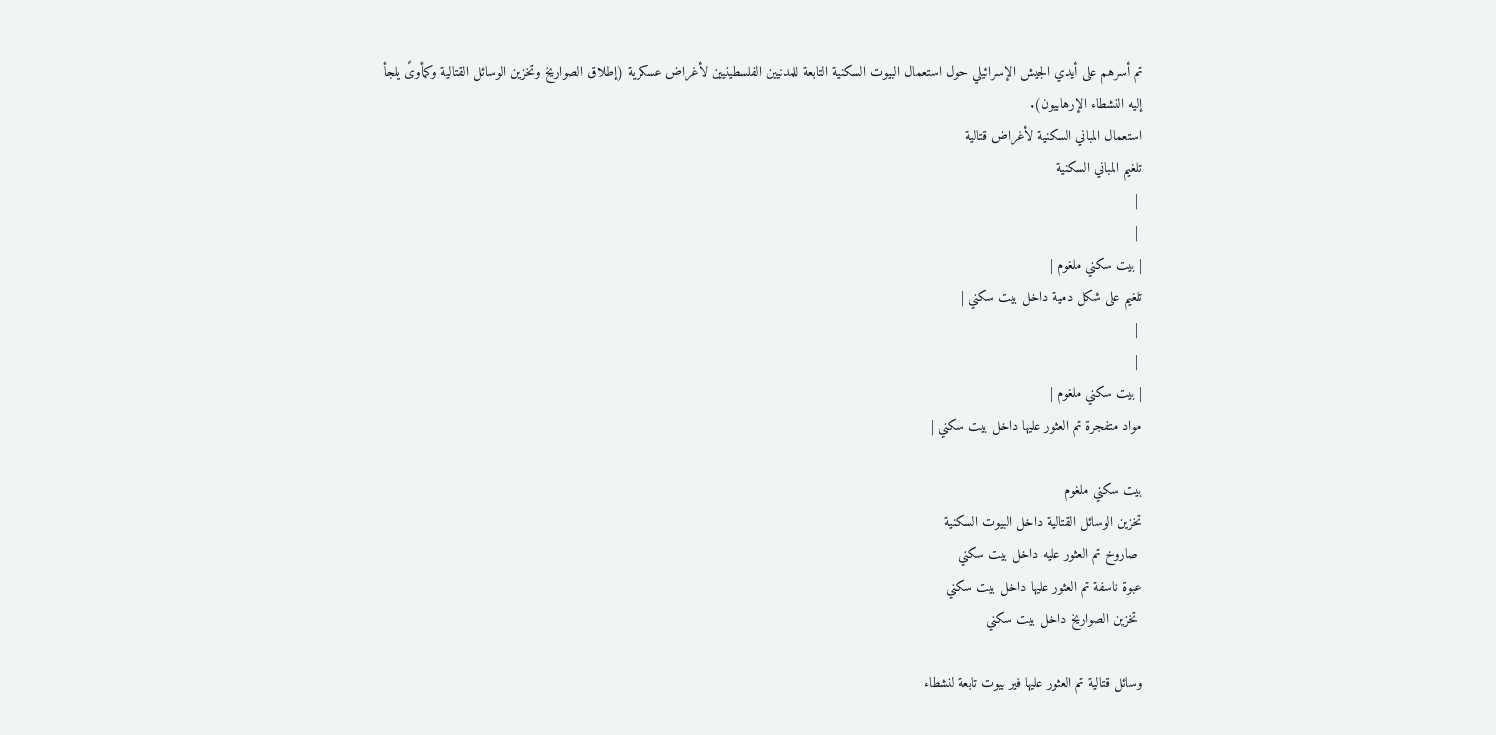تم أسرهم على أيدي الجيش الإسرائيلي حول استعمال البيوت السكنية التابعة للمدنيين الفلسطينيين لأغراض عسكرية (إطلاق الصواريخ وتخزين الوسائل القتالية وكمأوىً يلجأ إليه النشطاء الإرهابيون).
استعمال المباني السكنية لأغراض قتالية
تلغيم المباني السكنية
 |
 |
| بيت سكني ملغوم |
تلغيم على شكل دمية داخل بيت سكني |
 |
 |
| بيت سكني ملغوم |
مواد متفجرة تم العثور عليها داخل بيت سكني |

بيت سكني ملغوم
تخزين الوسائل القتالية داخل البيوت السكنية
 صاروخ تم العثور عليه داخل بيت سكني
عبوة ناسفة تم العثور عليها داخل بيت سكني
 تخزين الصواريخ داخل بيت سكني

وسائل قتالية تم العثور عليها فير بيوت تابعة لنشطاء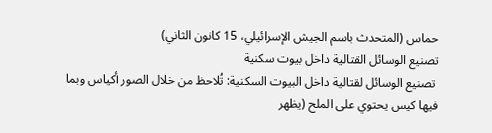حماس (المتحدث باسم الجيش الإسرائيلي، 15 كانون الثاني)
تصنيع الوسائل القتالية داخل بيوت سكنية
 تصنيع الوسائل لقتالية داخل البيوت السكنية: تُلاحظ من خلال الصور أكياس وبما فيها كيس يحتوي على الملح (يظهر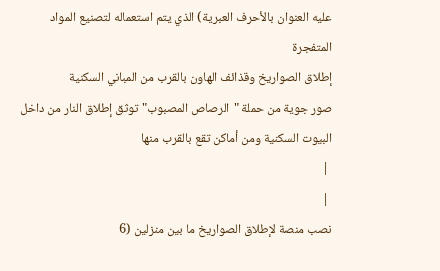عليه العنوان بالأحرف العبرية) الذي يتم استعماله لتصنيع المواد المتفجرة
إطلاق الصواريخ وقذائف الهاون بالقرب من المباني السكنية
صور جوية من حملة "الرصاص المصبوب" توثق إطلاق النار من داخل البيوت السكنية ومن أماكن تقع بالقرب منها
 |
 |
نصب منصة لإطلاق الصواريخ ما بين منزلين (6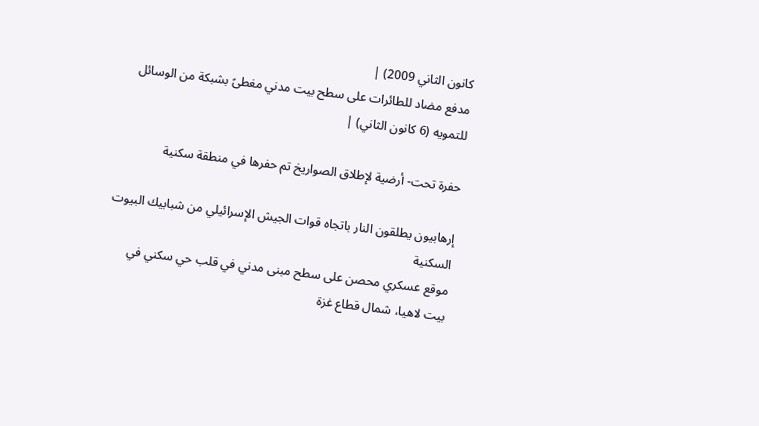كانون الثاني 2009) |
مدفع مضاد للطائرات على سطح بيت مدني مغطىً بشبكة من الوسائل للتمويه (6 كانون الثاني) |

حفرة تحت- أرضية لإطلاق الصواريخ تم حفرها في منطقة سكنية

إرهابيون يطلقون النار باتجاه قوات الجيش الإسرائيلي من شبابيك البيوت السكنية
موقع عسكري محصن على سطح مبنى مدني في قلب حي سكني في بيت لاهيا، شمال قطاع غزة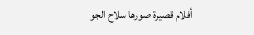أفلام قصيرة صورها سلاح الجو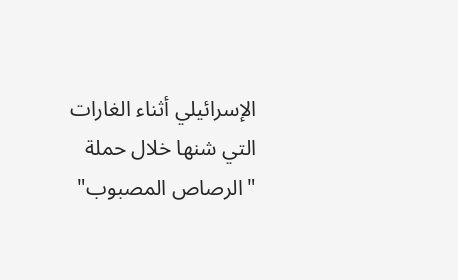الإسرائيلي أثناء الغارات التي شنها خلال حملة "الرصاص المصبوب"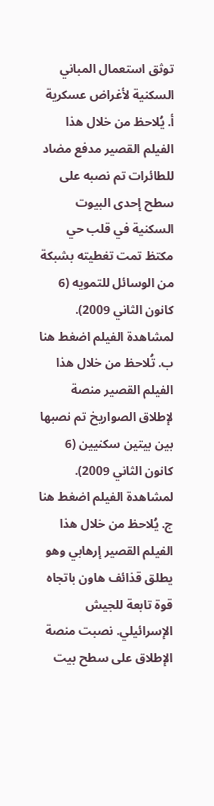توثق استعمال المباني السكنية لأغراض عسكرية
أ. يُلاحظ من خلال هذا الفيلم القصير مدفع مضاد للطائرات تم نصبه على سطح إحدى البيوت السكنية في قلب حي مكتظ تمت تغطيته بشبكة من الوسائل للتمويه (6 كانون الثاني 2009).
لمشاهدة الفيلم اضغط هنا
ب. تُلاحظ من خلال هذا الفيلم القصير منصة لإطلاق الصواريخ تم نصبها بين بيتين سكنيين (6 كانون الثاني 2009).
لمشاهدة الفيلم اضغط هنا
ج. يُلاحظ من خلال هذا الفيلم القصير إرهابي وهو يطلق قذائف هاون باتجاه قوة تابعة للجيش الإسرائيلي. نصبت منصة الإطلاق على سطح بيت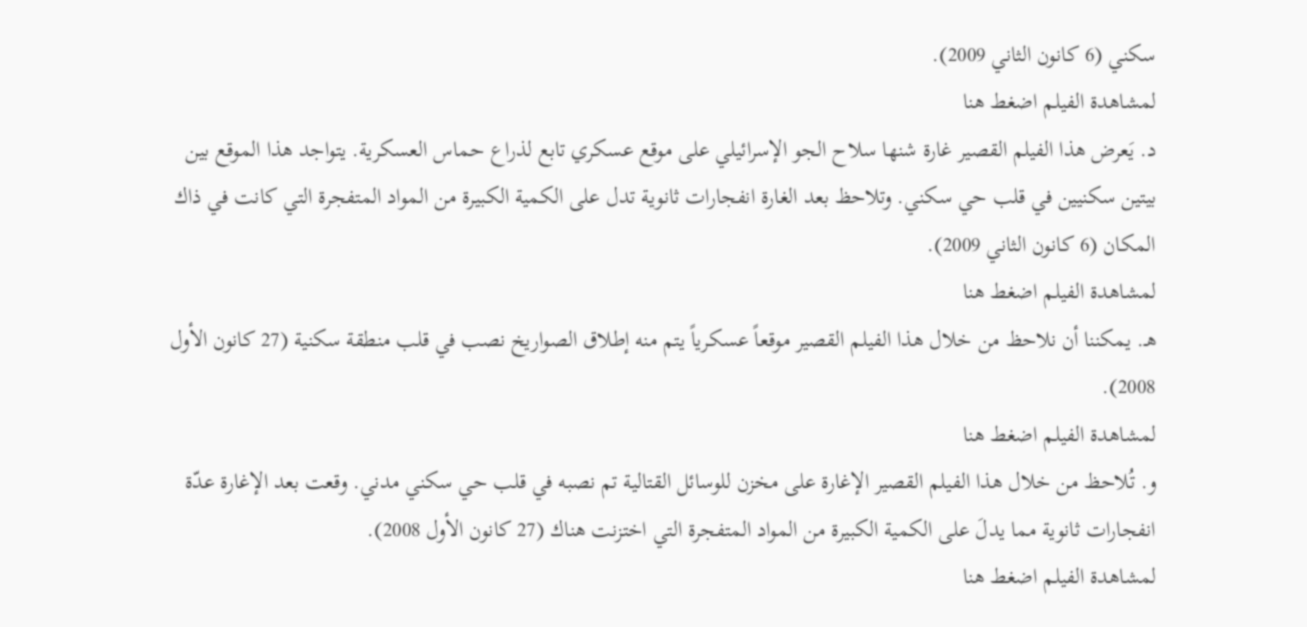سكني (6 كانون الثاني 2009).
لمشاهدة الفيلم اضغط هنا
د. يَعرض هذا الفيلم القصير غارة شنها سلاح الجو الإسرائيلي على موقع عسكري تابع لذراع حماس العسكرية. يتواجد هذا الموقع بين بيتين سكنيين في قلب حي سكني. وتلاحظ بعد الغارة انفجارات ثانوية تدل على الكمية الكبيرة من المواد المتفجرة التي كانت في ذاك المكان (6 كانون الثاني 2009).
لمشاهدة الفيلم اضغط هنا
هـ. يمكننا أن نلاحظ من خلال هذا الفيلم القصير موقعاً عسكرياً يتم منه إطلاق الصواريخ نصب في قلب منطقة سكنية (27 كانون الأول 2008).
لمشاهدة الفيلم اضغط هنا
و. تُلاحظ من خلال هذا الفيلم القصير الإغارة على مخزن للوسائل القتالية تم نصبه في قلب حي سكني مدني. وقعت بعد الإغارة عدّة انفجارات ثانوية مما يدلَ على الكمية الكبيرة من المواد المتفجرة التي اختزنت هناك (27 كانون الأول 2008).
لمشاهدة الفيلم اضغط هنا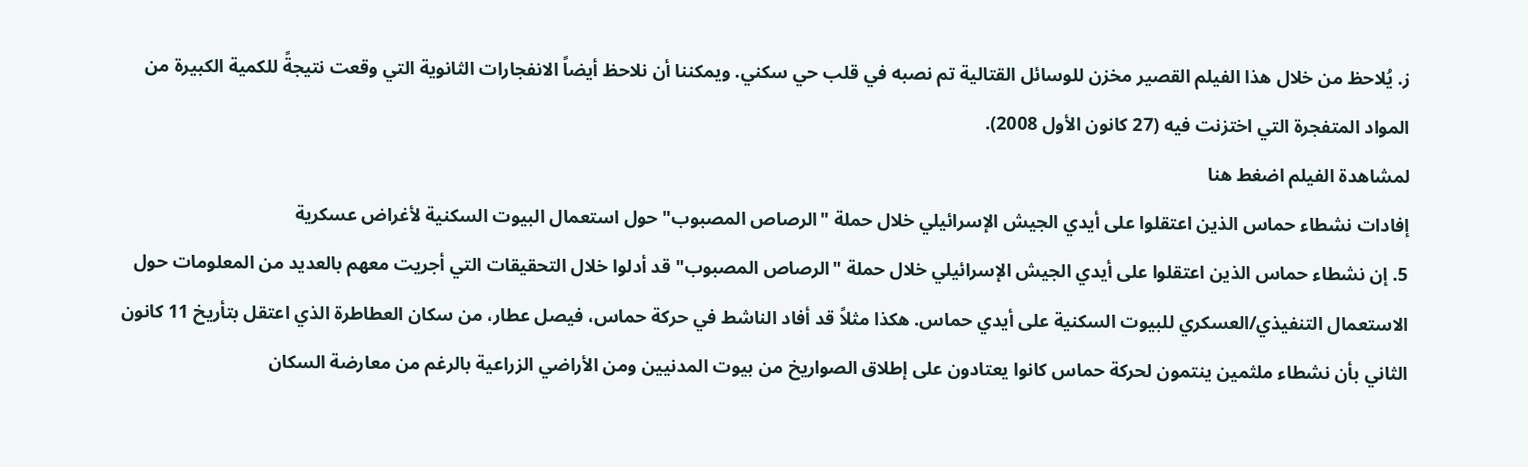ز. يُلاحظ من خلال هذا الفيلم القصير مخزن للوسائل القتالية تم نصبه في قلب حي سكني. ويمكننا أن نلاحظ أيضاً الانفجارات الثانوية التي وقعت نتيجةً للكمية الكبيرة من المواد المتفجرة التي اختزنت فيه (27 كانون الأول 2008).
لمشاهدة الفيلم اضغط هنا
إفادات نشطاء حماس الذين اعتقلوا على أيدي الجيش الإسرائيلي خلال حملة "الرصاص المصبوب" حول استعمال البيوت السكنية لأغراض عسكرية
5. إن نشطاء حماس الذين اعتقلوا على أيدي الجيش الإسرائيلي خلال حملة "الرصاص المصبوب" قد أدلوا خلال التحقيقات التي أجريت معهم بالعديد من المعلومات حول الاستعمال التنفيذي/العسكري للبيوت السكنية على أيدي حماس. هكذا مثلاً قد أفاد الناشط في حركة حماس، فيصل عطار، من سكان العطاطرة الذي اعتقل بتأريخ 11 كانون الثاني بأن نشطاء ملثمين ينتمون لحركة حماس كانوا يعتادون على إطلاق الصواريخ من بيوت المدنيين ومن الأراضي الزراعية بالرغم من معارضة السكان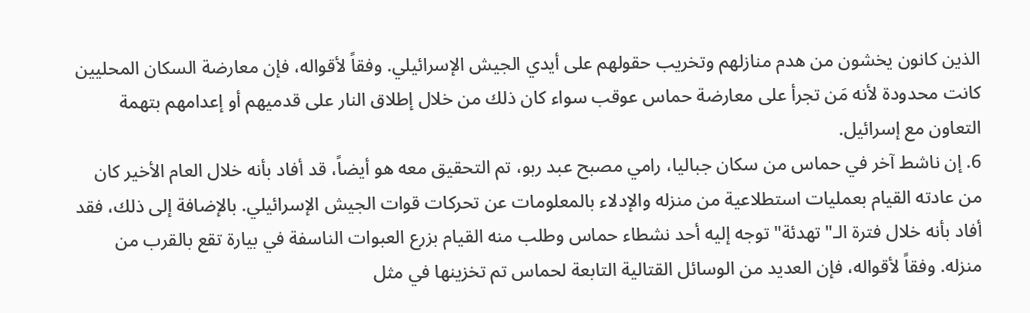الذين كانون يخشون من هدم منازلهم وتخريب حقولهم على أيدي الجيش الإسرائيلي. وفقاً لأقواله، فإن معارضة السكان المحليين كانت محدودة لأنه مَن تجرأ على معارضة حماس عوقب سواء كان ذلك من خلال إطلاق النار على قدميهم أو إعدامهم بتهمة التعاون مع إسرائيل.
6. إن ناشط آخر في حماس من سكان جباليا، رامي مصبح عبد ربو، تم التحقيق معه هو أيضاً، قد أفاد بأنه خلال العام الأخير كان من عادته القيام بعمليات استطلاعية من منزله والإدلاء بالمعلومات عن تحركات قوات الجيش الإسرائيلي. بالإضافة إلى ذلك، فقد أفاد بأنه خلال فترة الـ"تهدئة" توجه إليه أحد نشطاء حماس وطلب منه القيام بزرع العبوات الناسفة في بيارة تقع بالقرب من منزله. وفقاً لأقواله، فإن العديد من الوسائل القتالية التابعة لحماس تم تخزينها في مثل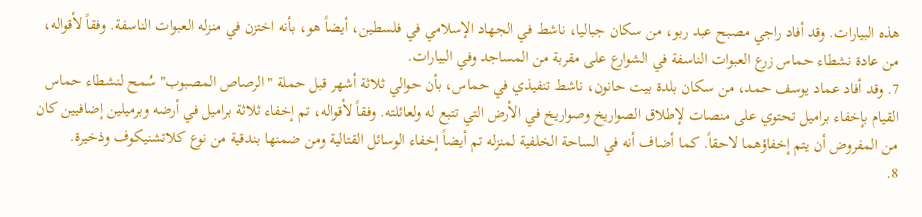هذه البيارات. وقد أفاد راجي مصبح عبد ربو، من سكان جباليا، ناشط في الجهاد الإسلامي في فلسطين، أيضاً هو، بأنه اختزن في منزله العبوات الناسفة. وفقاً لأقواله، من عادة نشطاء حماس زرع العبوات الناسفة في الشوارع على مقربة من المساجد وفي البيارات.
7. وقد أفاد عماد يوسف حمد، من سكان بلدة بيت حانون، ناشط تنفيذي في حماس، بأن حوالي ثلاثة أشهر قبل حملة "الرصاص المصبوب" سُمح لنشطاء حماس القيام بإخفاء براميل تحتوي على منصات لإطلاق الصواريخ وصواريخ في الأرض التي تتبع له ولعائلته. وفقاً لأقواله، تم إخفاء ثلاثة براميل في أرضه وبرميلين إضافيين كان من المفروض أن يتم إخفاؤهما لاحقاً. كما أضاف أنه في الساحة الخلفية لمنزله تم أيضاً إخفاء الوسائل القتالية ومن ضمنها بندقية من نوع كلاتشنيكوف وذخيرة.
8.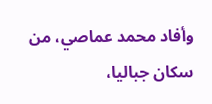وأفاد محمد عماصي، من سكان جباليا،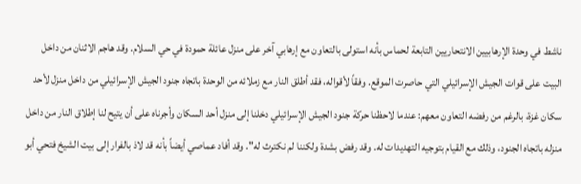ناشط في وحدة الإرهابيين الانتحاريين التابعة لحماس بأنه استولى بالتعاون مع إرهابي آخر على منزل عائلة حمودة في حي السلام. وقد هاجم الاثنان من داخل البيت على قوات الجيش الإسرائيلي التي حاصرت الموقع. وفقاً لأقواله، فقد أطلق النار مع زملائه من الوحدة باتجاه جنود الجيش الإسرائيلي من داخل منزل لأحد سكان غزة، بالرغم من رفضه التعاون معهم: عندما لاحظنا حركة جنود الجيش الإسرائيلي دخلنا إلى منزل أحد السكان وأجرناه على أن يتيح لنا إطلاق النار من داخل منزله باتجاه الجنود، وذلك مع القيام بتوجيه التهديدات له. وقد رفض بشدة ولكننا لم نكترث له". وقد أفاد عماصي أيضاً بأنه قد لاذ بالفرار إلى بيت الشيخ فتحي أبو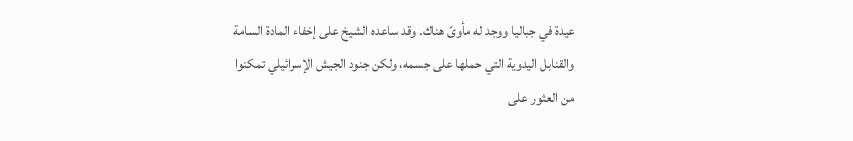عيدة في جباليا ووجد له مأوىً هناك. وقد ساعده الشيخ على إخفاء المادة السامة والقنابل اليدوية التي حملها على جسمه، ولكن جنود الجيش الإسرائيلي تمكنوا من العثور على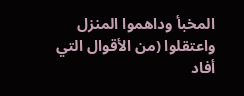المخبأ وداهموا المنزل واعتقلوا (من الأقوال التي أفاد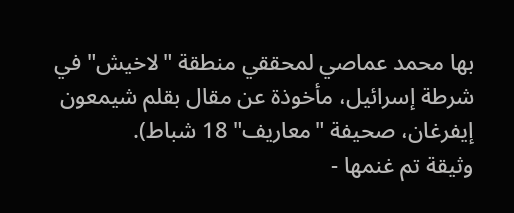بها محمد عماصي لمحققي منطقة "لاخيش" في شرطة إسرائيل، مأخوذة عن مقال بقلم شيمعون إيفرغان، صحيفة "معاريف" 18 شباط).
وثيقة تم غنمها -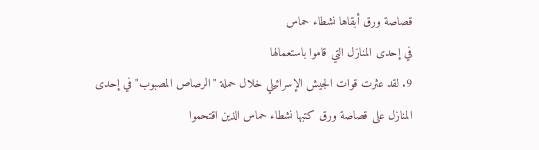قصاصة ورق أبقاها نشطاء حماس
في إحدى المنازل التي قاموا باستعمالها
9. لقد عثرت قوات الجيش الإسرائيلي خلال حملة "الرصاص المصبوب" في إحدى المنازل على قصاصة ورق كتبها نشطاء حماس الذين اقتحموا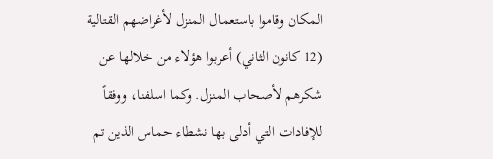المكان وقاموا باستعمال المنزل لأغراضهم القتالية (12 كانون الثاني) أعربوا هؤلاء من خلالها عن شكرهم لأصحاب المنزل. وكما اسلفنا، ووفقاً للإفادات التي أدلى بها نشطاء حماس الذين تم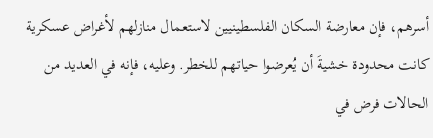أسرهم، فإن معارضة السكان الفلسطينيين لاستعمال منازلهم لأغراض عسكرية كانت محدودة خشيةَ أن يُعرضوا حياتهم للخطر. وعليه، فإنه في العديد من الحالات فرض في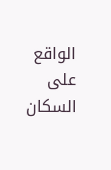الواقع على السكان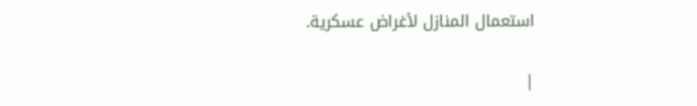استعمال المنازل لأغراض عسكرية.

|